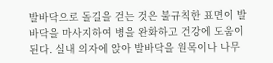발바닥으로 돌길을 걷는 것은 불규칙한 표면이 발바닥을 마사지하여 병을 완화하고 건강에 도움이 된다. 실내 의자에 앉아 발바닥을 원목이나 나무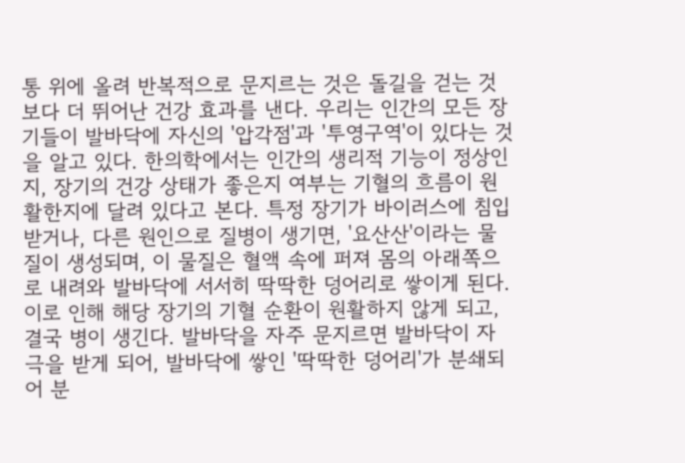통 위에 올려 반복적으로 문지르는 것은 돌길을 걷는 것보다 더 뛰어난 건강 효과를 낸다. 우리는 인간의 모든 장기들이 발바닥에 자신의 '압각점'과 '투영구역'이 있다는 것을 알고 있다. 한의학에서는 인간의 생리적 기능이 정상인지, 장기의 건강 상태가 좋은지 여부는 기혈의 흐름이 원활한지에 달려 있다고 본다. 특정 장기가 바이러스에 침입받거나, 다른 원인으로 질병이 생기면, '요산산'이라는 물질이 생성되며, 이 물질은 혈액 속에 퍼져 몸의 아래쪽으로 내려와 발바닥에 서서히 딱딱한 덩어리로 쌓이게 된다. 이로 인해 해당 장기의 기혈 순환이 원활하지 않게 되고, 결국 병이 생긴다. 발바닥을 자주 문지르면 발바닥이 자극을 받게 되어, 발바닥에 쌓인 '딱딱한 덩어리'가 분쇄되어 분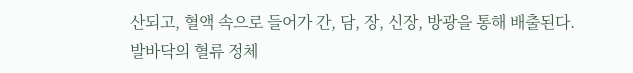산되고, 혈액 속으로 들어가 간, 담, 장, 신장, 방광을 통해 배출된다. 발바닥의 혈류 정체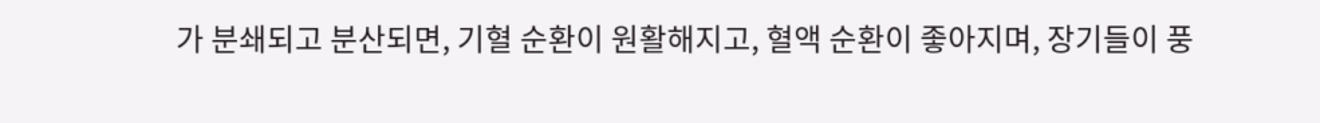가 분쇄되고 분산되면, 기혈 순환이 원활해지고, 혈액 순환이 좋아지며, 장기들이 풍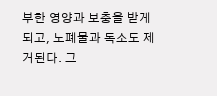부한 영양과 보충을 받게 되고, 노폐물과 독소도 제거된다. 그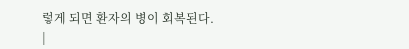렇게 되면 환자의 병이 회복된다.
|